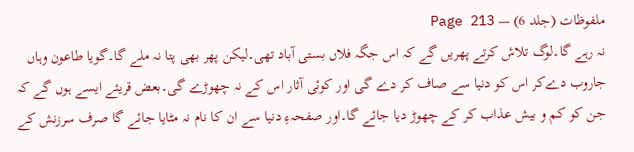ملفوظات (جلد 6) — Page 213
نہ رہے گا۔لوگ تلاش کرتے پھریں گے کہ اس جگہ فلاں بستی آباد تھی۔لیکن پھر بھی پتا نہ ملے گا۔گویا طاعون وہاں جاروب دےکر اس کو دنیا سے صاف کر دے گی اور کوئی آثار اس کے نہ چھوڑے گی۔بعض قریئے ایسے ہوں گے کہ جن کو کم و بیش عذاب کر کے چھوڑ دیا جائے گا۔اور صفحہءِ دنیا سے ان کا نام نہ مٹایا جائے گا صرف سرزنش کے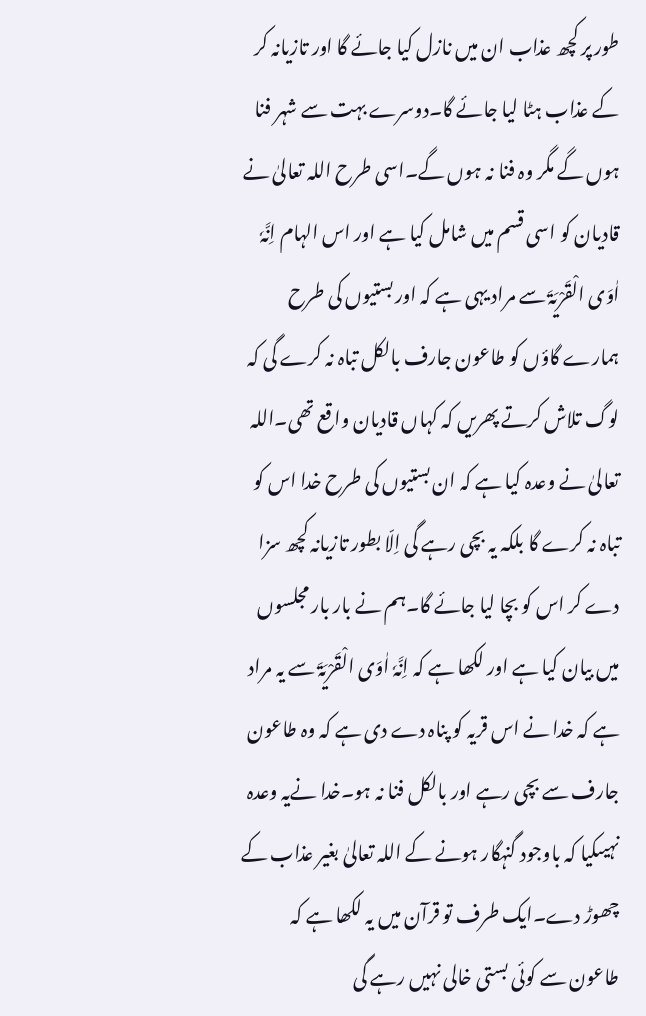طور پر کچھ عذاب ان میں نازل کیا جائے گا اور تازیانہ کر کے عذاب ہٹا لیا جائے گا۔دوسرے بہت سے شہر فنا ہوں گے مگر وہ فنا نہ ہوں گے۔اسی طرح اللہ تعالیٰ نے قادیان کو اسی قسم میں شامل کیا ہے اور اس الہام اِنَّہٗ اٰوَی الْقَرْیَۃَ سے مراد یہی ہے کہ اور بستیوں کی طرح ہمارے گاؤں کو طاعون جارف بالکل تباہ نہ کرے گی کہ لوگ تلاش کرتے پھریں کہ کہاں قادیان واقع تھی۔اللہ تعالیٰ نے وعدہ کیا ہے کہ ان بستیوں کی طرح خدا اس کو تباہ نہ کرے گا بلکہ یہ بچی رہے گی اِلّا بطور تازیانہ کچھ سزا دے کر اس کو بچا لیا جائے گا۔ہم نے بار بار مجلسوں میں بیان کیا ہے اور لکھا ہے کہ اِنَّہٗ اٰوَی الْقَرْیَۃَ سے یہ مراد ہے کہ خدا نے اس قریہ کو پناہ دے دی ہے کہ وہ طاعون جارف سے بچی رہے اور بالکل فنا نہ ہو۔خدا نےیہ وعدہ نہیںکیا کہ باوجود گنہگار ہونے کے اللہ تعالیٰ بغیر عذاب کے چھوڑ دے۔ایک طرف تو قرآن میں یہ لکھا ہے کہ طاعون سے کوئی بستی خالی نہیں رہے گی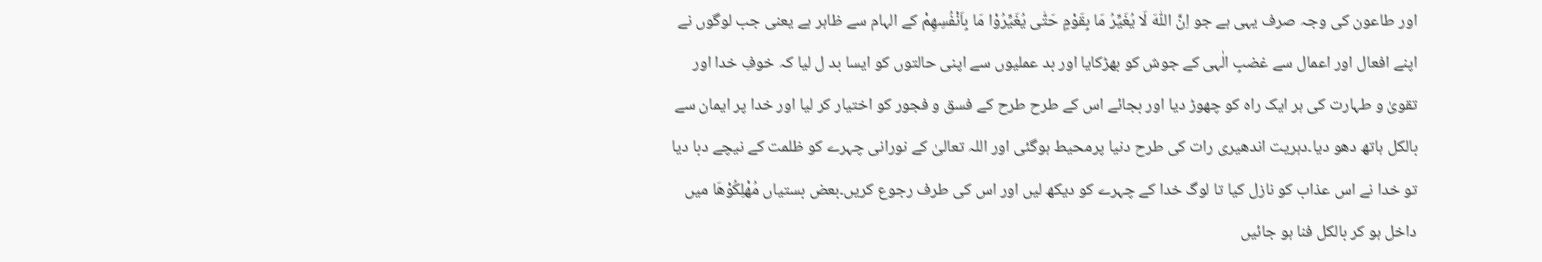اور طاعون کی وجہ صرف یہی ہے جو اِنَّ اللّٰهَ لَا يُغَيِّرُ مَا بِقَوْمٍ حَتّٰى يُغَيِّرُوْا مَا بِاَنْفُسِهِمْ کے الہام سے ظاہر ہے یعنی جب لوگوں نے اپنے افعال اور اعمال سے غضبِ الٰہی کے جوش کو بھڑکایا اور بد عملیوں سے اپنی حالتوں کو ایسا بد ل لیا کہ خوفِ خدا اور تقویٰ و طہارت کی ہر ایک راہ کو چھوڑ دیا اور بجائے اس کے طرح طرح کے فسق و فجور کو اختیار کر لیا اور خدا پر ایمان سے بالکل ہاتھ دھو دیا۔دہریت اندھیری رات کی طرح دنیا پرمحیط ہوگئی اور اللہ تعالیٰ کے نورانی چہرے کو ظلمت کے نیچے دبا دیا تو خدا نے اس عذاب کو نازل کیا تا لوگ خدا کے چہرے کو دیکھ لیں اور اس کی طرف رجوع کریں۔بعض بستیاں مُهْلِكُوْهَا میں داخل ہو کر بالکل فنا ہو جائیں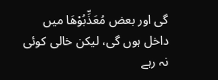گی اور بعض مُعَذِّبُوْهَا میں داخل ہوں گی، لیکن خالی کوئی نہ رہے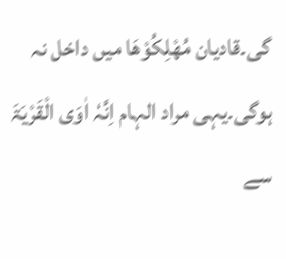گی۔قادیان مُهْلِكُوْهَا میں داخل نہ ہوگی۔یہی مراد الہام اِنَّہٗ اٰوَی الْقَرْیَۃَ سے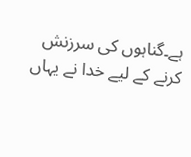ہے۔گناہوں کی سرزنش کرنے کے لیے خدا نے یہاں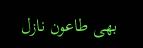بھی طاعون نازل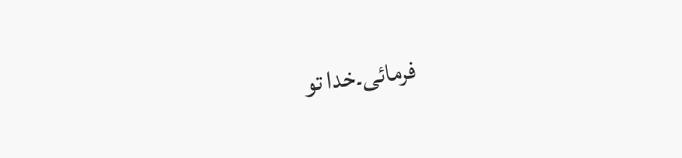فرمائی۔خدا تو